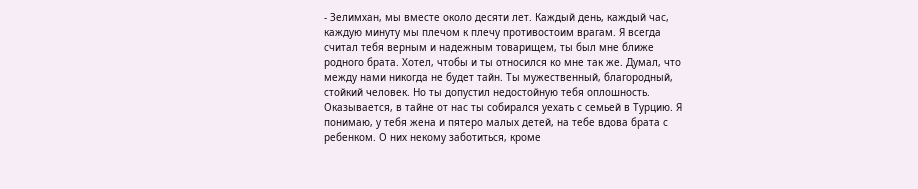- Зелимхан, мы вместе около десяти лет. Каждый день, каждый час, каждую минуту мы плечом к плечу противостоим врагам. Я всегда считал тебя верным и надежным товарищем, ты был мне ближе родного брата. Хотел, чтобы и ты относился ко мне так же. Думал, что между нами никогда не будет тайн. Ты мужественный, благородный, стойкий человек. Но ты допустил недостойную тебя оплошность. Оказывается, в тайне от нас ты собирался уехать с семьей в Турцию. Я понимаю, у тебя жена и пятеро малых детей, на тебе вдова брата с ребенком. О них некому заботиться, кроме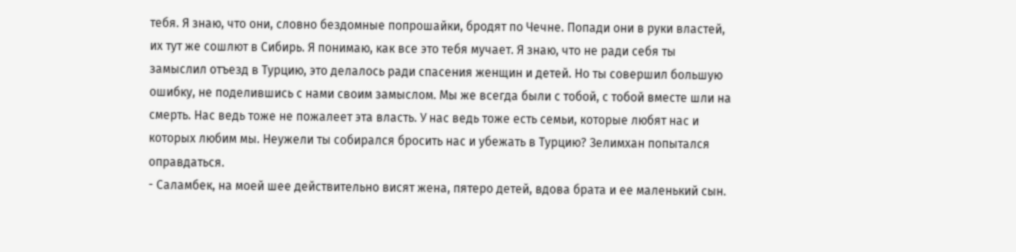тебя. Я знаю, что они, словно бездомные попрошайки, бродят по Чечне. Попади они в руки властей, их тут же сошлют в Сибирь. Я понимаю, как все это тебя мучает. Я знаю, что не ради себя ты замыслил отъезд в Турцию, это делалось ради спасения женщин и детей. Но ты совершил большую ошибку, не поделившись с нами своим замыслом. Мы же всегда были с тобой, с тобой вместе шли на смерть. Нас ведь тоже не пожалеет эта власть. У нас ведь тоже есть семьи, которые любят нас и которых любим мы. Неужели ты собирался бросить нас и убежать в Турцию? Зелимхан попытался оправдаться.
- Саламбек, на моей шее действительно висят жена, пятеро детей, вдова брата и ее маленький сын.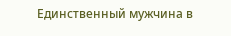Единственный мужчина в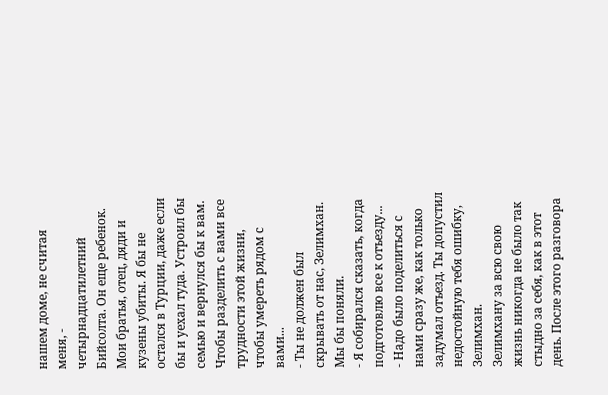нашем доме, не считая меня, - четырнадцатилетний Бийсолта. Он еще ребенок. Мои братья, отец, дяди и кузены убиты. Я бы не остался в Турции, даже если бы и уехал туда. Устроил бы семью и вернулся бы к вам. Чтобы разделить с вами все трудности этой жизни, чтобы умереть рядом с вами...
- Ты не должен был скрывать от нас, Зелимхан. Мы бы поняли.
- Я собирался сказать, когда подготовлю все к отъезду...
- Надо было поделиться с нами сразу же, как только задумал отъезд. Ты допустил недостойную тебя ошибку, Зелимхан.
Зелимхану за всю свою жизнь никогда не было так стыдно за себя, как в этот день. После этого разговора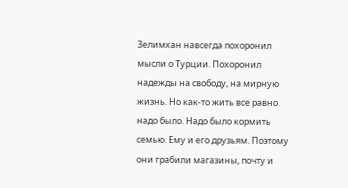Зелимхан навсегда похоронил мысли о Турции. Похоронил надежды на свободу, на мирную жизнь. Но как-то жить все равно надо было. Надо было кормить семью. Ему и его друзьям. Поэтому они грабили магазины, почту и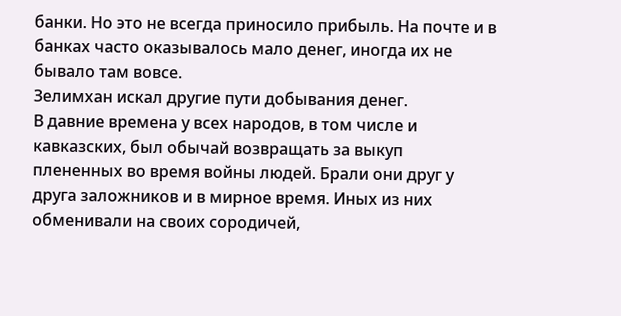банки. Но это не всегда приносило прибыль. На почте и в банках часто оказывалось мало денег, иногда их не бывало там вовсе.
Зелимхан искал другие пути добывания денег.
В давние времена у всех народов, в том числе и кавказских, был обычай возвращать за выкуп плененных во время войны людей. Брали они друг у друга заложников и в мирное время. Иных из них обменивали на своих сородичей,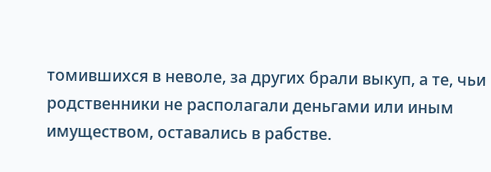томившихся в неволе, за других брали выкуп, а те, чьи родственники не располагали деньгами или иным имуществом, оставались в рабстве.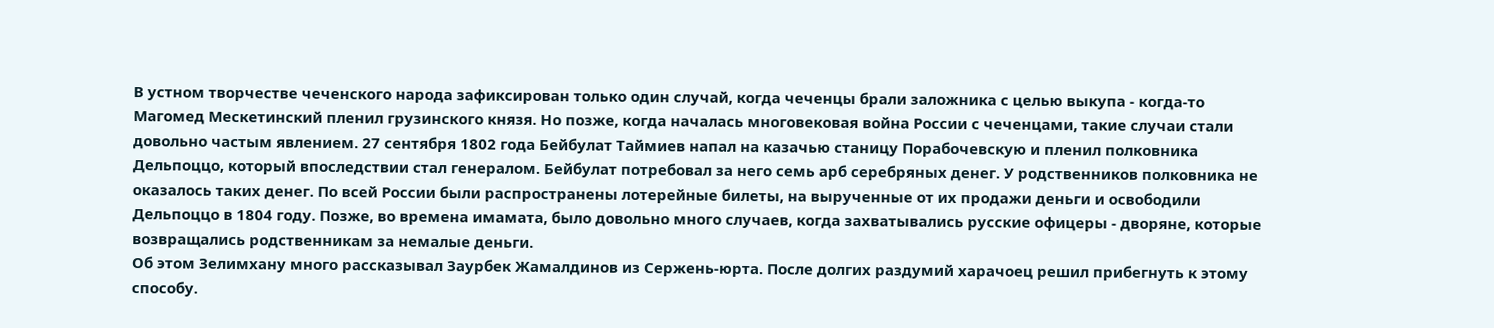В устном творчестве чеченского народа зафиксирован только один случай, когда чеченцы брали заложника с целью выкупа - когда-то Магомед Мескетинский пленил грузинского князя. Но позже, когда началась многовековая война России с чеченцами, такие случаи стали довольно частым явлением. 27 сентября 1802 года Бейбулат Таймиев напал на казачью станицу Порабочевскую и пленил полковника Дельпоццо, который впоследствии стал генералом. Бейбулат потребовал за него семь арб серебряных денег. У родственников полковника не оказалось таких денег. По всей России были распространены лотерейные билеты, на вырученные от их продажи деньги и освободили Дельпоццо в 1804 году. Позже, во времена имамата, было довольно много случаев, когда захватывались русские офицеры - дворяне, которые возвращались родственникам за немалые деньги.
Об этом Зелимхану много рассказывал Заурбек Жамалдинов из Сержень-юрта. После долгих раздумий харачоец решил прибегнуть к этому способу.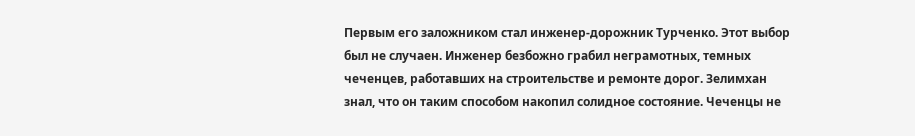Первым его заложником стал инженер-дорожник Турченко. Этот выбор был не случаен. Инженер безбожно грабил неграмотных, темных чеченцев, работавших на строительстве и ремонте дорог. Зелимхан знал, что он таким способом накопил солидное состояние. Чеченцы не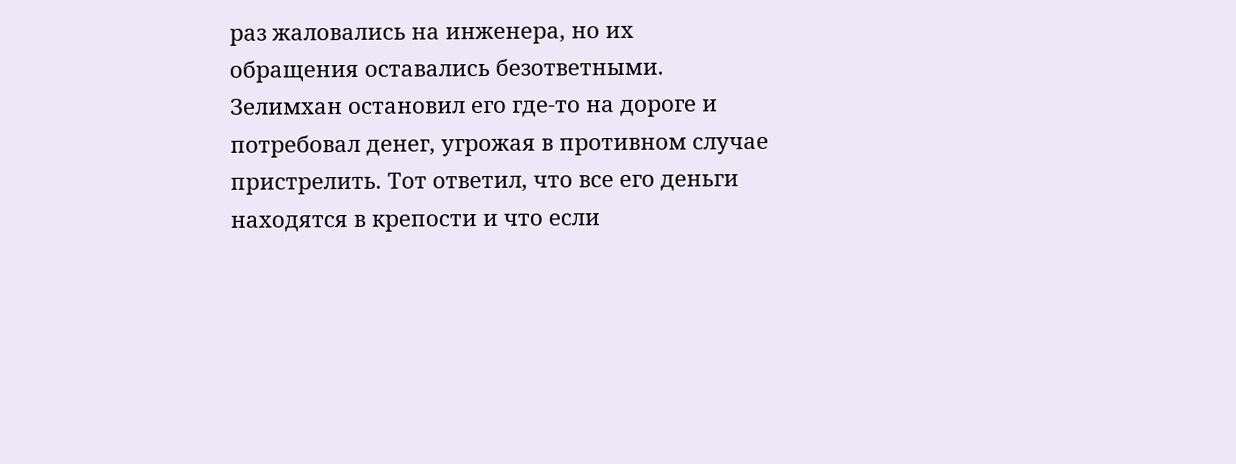раз жаловались на инженера, но их обращения оставались безответными. Зелимхан остановил его где-то на дороге и потребовал денег, угрожая в противном случае пристрелить. Тот ответил, что все его деньги находятся в крепости и что если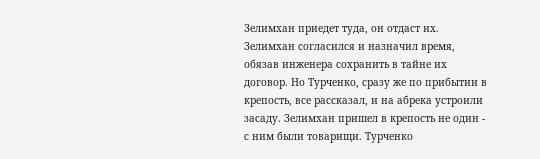Зелимхан приедет туда, он отдаст их. Зелимхан согласился и назначил время, обязав инженера сохранить в тайне их договор. Но Турченко, сразу же по прибытии в крепость, все рассказал, и на абрека устроили засаду. Зелимхан пришел в крепость не один - с ним были товарищи. Турченко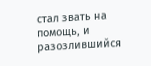стал звать на помощь, и разозлившийся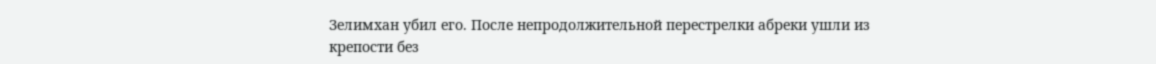Зелимхан убил его. После непродолжительной перестрелки абреки ушли из крепости без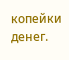копейки денег.